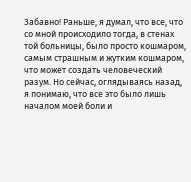Забавно! Раньше, я думал, что все, что со мной происходило тогда, в стенах той больницы, было просто кошмаром, самым страшным и жутким кошмаром, что может создать человеческий разум. Но сейчас, оглядываясь назад, я понимаю, что все это было лишь началом моей боли и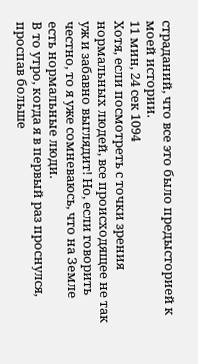страданий, что все это было предысторией к моей истории.
11 мин, 24 сек 1094
Хотя, если посмотреть с точки зрения нормальных людей, все происходящее не так уж и забавно выглядит! Но, если говорить честно, то я уже сомневаюсь, что на Земле есть нормальные люди.
В то утро, когда я в первый раз проснулся, проспав больше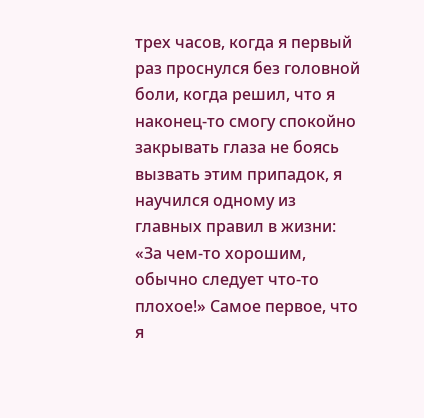трех часов, когда я первый раз проснулся без головной боли, когда решил, что я наконец-то смогу спокойно закрывать глаза не боясь вызвать этим припадок, я научился одному из главных правил в жизни: «За чем-то хорошим, обычно следует что-то плохое!» Самое первое, что я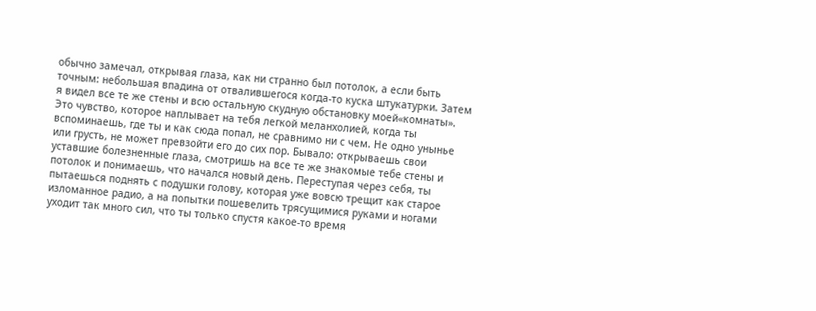обычно замечал, открывая глаза, как ни странно был потолок, а если быть точным: небольшая впадина от отвалившегося когда-то куска штукатурки. Затем я видел все те же стены и всю остальную скудную обстановку моей«комнаты». Это чувство, которое наплывает на тебя легкой меланхолией, когда ты вспоминаешь, где ты и как сюда попал, не сравнимо ни с чем. Не одно унынье или грусть, не может превзойти его до сих пор. Бывало: открываешь свои уставшие болезненные глаза, смотришь на все те же знакомые тебе стены и потолок и понимаешь, что начался новый день. Переступая через себя, ты пытаешься поднять с подушки голову, которая уже вовсю трещит как старое изломанное радио, а на попытки пошевелить трясущимися руками и ногами уходит так много сил, что ты только спустя какое-то время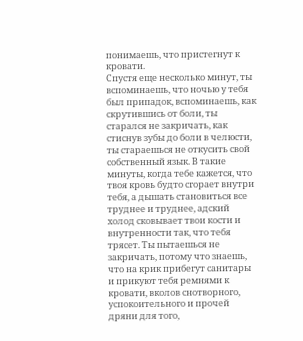понимаешь, что пристегнут к кровати.
Спустя еще несколько минут, ты вспоминаешь, что ночью у тебя был припадок, вспоминаешь, как скрутившись от боли, ты старался не закричать, как стиснув зубы до боли в челюсти, ты стараешься не откусить свой собственный язык. В такие минуты, когда тебе кажется, что твоя кровь будто сгорает внутри тебя, а дышать становиться все труднее и труднее, адский холод сковывает твои кости и внутренности так, что тебя трясет. Ты пытаешься не закричать, потому что знаешь, что на крик прибегут санитары и прикуют тебя ремнями к кровати, вколов снотворного, успокоительного и прочей дряни для того,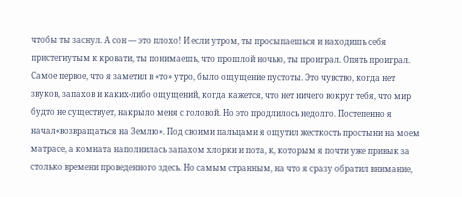чтобы ты заснул. А сон — это плохо! И если утром, ты просыпаешься и находишь себя пристегнутым к кровати, ты понимаешь, что прошлой ночью, ты проиграл. Опять проиграл.
Самое первое, что я заметил в «то» утро, было ощущение пустоты. Это чувство, когда нет звуков, запахов и каких-либо ощущений, когда кажется, что нет ничего вокруг тебя, что мир будто не существует, накрыло меня с головой. Но это продлилось недолго. Постепенно я начал«возвращаться на Землю». Под своими пальцами я ощутил жесткость простыни на моем матрасе, а комната наполнилась запахом хлорки и пота, к, которым я почти уже привык за столько времени проведенного здесь. Но самым странным, на что я сразу обратил внимание,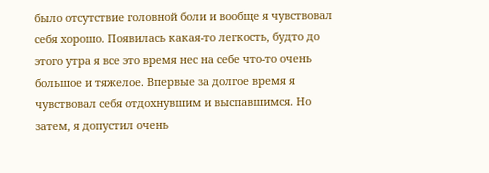было отсутствие головной боли и вообще я чувствовал себя хорошо. Появилась какая-то легкость, будто до этого утра я все это время нес на себе что-то очень большое и тяжелое. Впервые за долгое время я чувствовал себя отдохнувшим и выспавшимся. Но затем, я допустил очень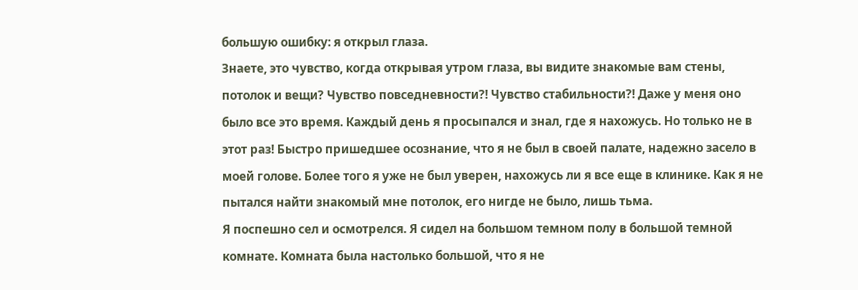большую ошибку: я открыл глаза.
Знаете, это чувство, когда открывая утром глаза, вы видите знакомые вам стены, потолок и вещи? Чувство повседневности?! Чувство стабильности?! Даже у меня оно было все это время. Каждый день я просыпался и знал, где я нахожусь. Но только не в этот раз! Быстро пришедшее осознание, что я не был в своей палате, надежно засело в моей голове. Более того я уже не был уверен, нахожусь ли я все еще в клинике. Как я не пытался найти знакомый мне потолок, его нигде не было, лишь тьма.
Я поспешно сел и осмотрелся. Я сидел на большом темном полу в большой темной комнате. Комната была настолько большой, что я не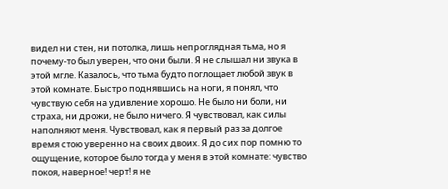видел ни стен, ни потолка, лишь непроглядная тьма, но я почему-то был уверен, что они были. Я не слышал ни звука в этой мгле. Казалось, что тьма будто поглощает любой звук в этой комнате. Быстро поднявшись на ноги, я понял, что чувствую себя на удивление хорошо. Не было ни боли, ни страха, ни дрожи, не было ничего. Я чувствовал, как силы наполняют меня. Чувствовал, как я первый раз за долгое время стою уверенно на своих двоих. Я до сих пор помню то ощущение, которое было тогда у меня в этой комнате: чувство покоя, наверное! черт! я не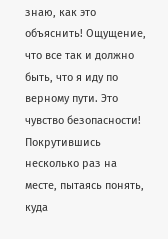знаю, как это объяснить! Ощущение, что все так и должно быть, что я иду по верному пути. Это чувство безопасности! Покрутившись несколько раз на месте, пытаясь понять, куда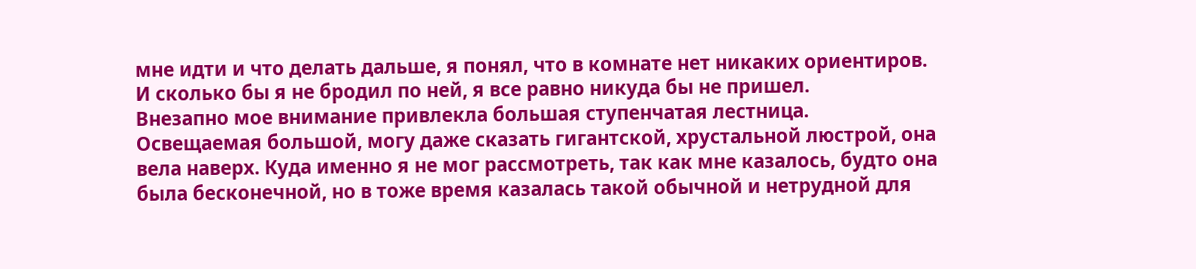мне идти и что делать дальше, я понял, что в комнате нет никаких ориентиров. И сколько бы я не бродил по ней, я все равно никуда бы не пришел.
Внезапно мое внимание привлекла большая ступенчатая лестница. Освещаемая большой, могу даже сказать гигантской, хрустальной люстрой, она вела наверх. Куда именно я не мог рассмотреть, так как мне казалось, будто она была бесконечной, но в тоже время казалась такой обычной и нетрудной для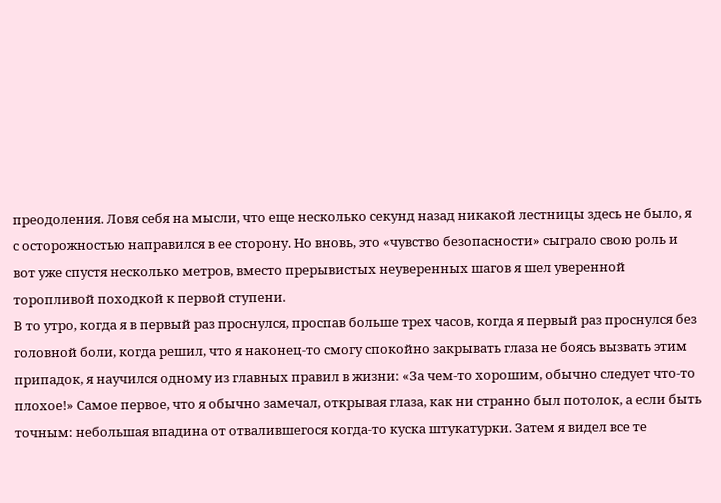преодоления. Ловя себя на мысли, что еще несколько секунд назад никакой лестницы здесь не было, я с осторожностью направился в ее сторону. Но вновь, это «чувство безопасности» сыграло свою роль и вот уже спустя несколько метров, вместо прерывистых неуверенных шагов я шел уверенной торопливой походкой к первой ступени.
В то утро, когда я в первый раз проснулся, проспав больше трех часов, когда я первый раз проснулся без головной боли, когда решил, что я наконец-то смогу спокойно закрывать глаза не боясь вызвать этим припадок, я научился одному из главных правил в жизни: «За чем-то хорошим, обычно следует что-то плохое!» Самое первое, что я обычно замечал, открывая глаза, как ни странно был потолок, а если быть точным: небольшая впадина от отвалившегося когда-то куска штукатурки. Затем я видел все те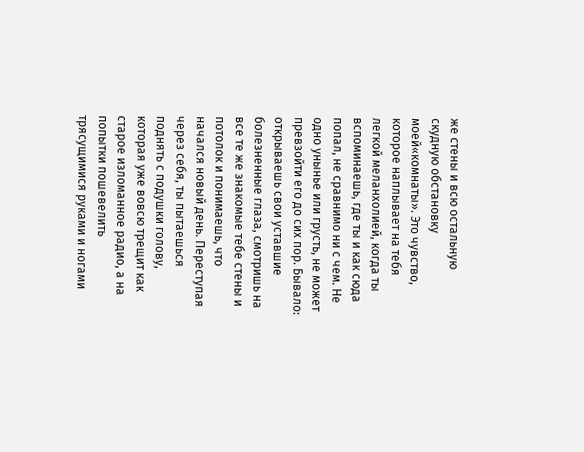же стены и всю остальную скудную обстановку моей«комнаты». Это чувство, которое наплывает на тебя легкой меланхолией, когда ты вспоминаешь, где ты и как сюда попал, не сравнимо ни с чем. Не одно унынье или грусть, не может превзойти его до сих пор. Бывало: открываешь свои уставшие болезненные глаза, смотришь на все те же знакомые тебе стены и потолок и понимаешь, что начался новый день. Переступая через себя, ты пытаешься поднять с подушки голову, которая уже вовсю трещит как старое изломанное радио, а на попытки пошевелить трясущимися руками и ногами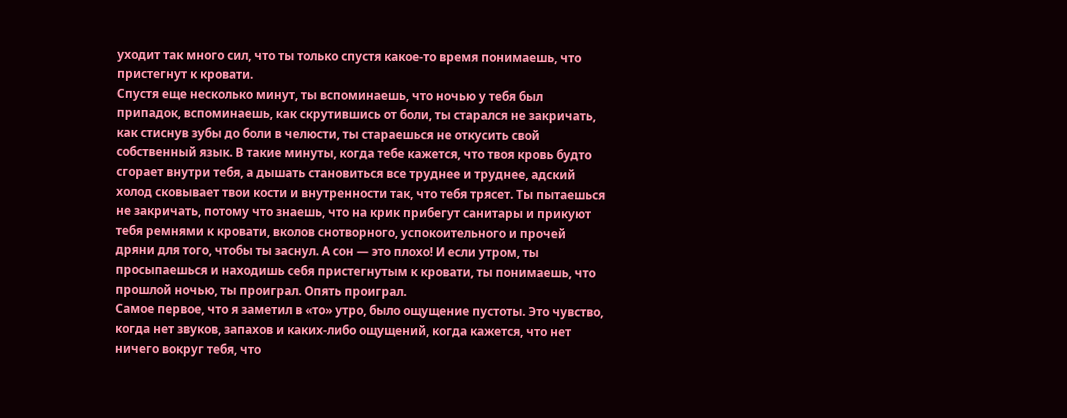уходит так много сил, что ты только спустя какое-то время понимаешь, что пристегнут к кровати.
Спустя еще несколько минут, ты вспоминаешь, что ночью у тебя был припадок, вспоминаешь, как скрутившись от боли, ты старался не закричать, как стиснув зубы до боли в челюсти, ты стараешься не откусить свой собственный язык. В такие минуты, когда тебе кажется, что твоя кровь будто сгорает внутри тебя, а дышать становиться все труднее и труднее, адский холод сковывает твои кости и внутренности так, что тебя трясет. Ты пытаешься не закричать, потому что знаешь, что на крик прибегут санитары и прикуют тебя ремнями к кровати, вколов снотворного, успокоительного и прочей дряни для того, чтобы ты заснул. А сон — это плохо! И если утром, ты просыпаешься и находишь себя пристегнутым к кровати, ты понимаешь, что прошлой ночью, ты проиграл. Опять проиграл.
Самое первое, что я заметил в «то» утро, было ощущение пустоты. Это чувство, когда нет звуков, запахов и каких-либо ощущений, когда кажется, что нет ничего вокруг тебя, что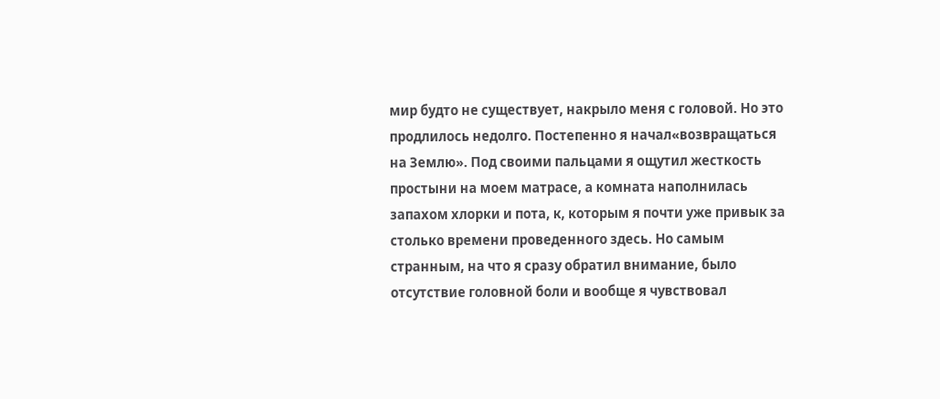мир будто не существует, накрыло меня с головой. Но это продлилось недолго. Постепенно я начал«возвращаться на Землю». Под своими пальцами я ощутил жесткость простыни на моем матрасе, а комната наполнилась запахом хлорки и пота, к, которым я почти уже привык за столько времени проведенного здесь. Но самым странным, на что я сразу обратил внимание, было отсутствие головной боли и вообще я чувствовал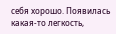себя хорошо. Появилась какая-то легкость,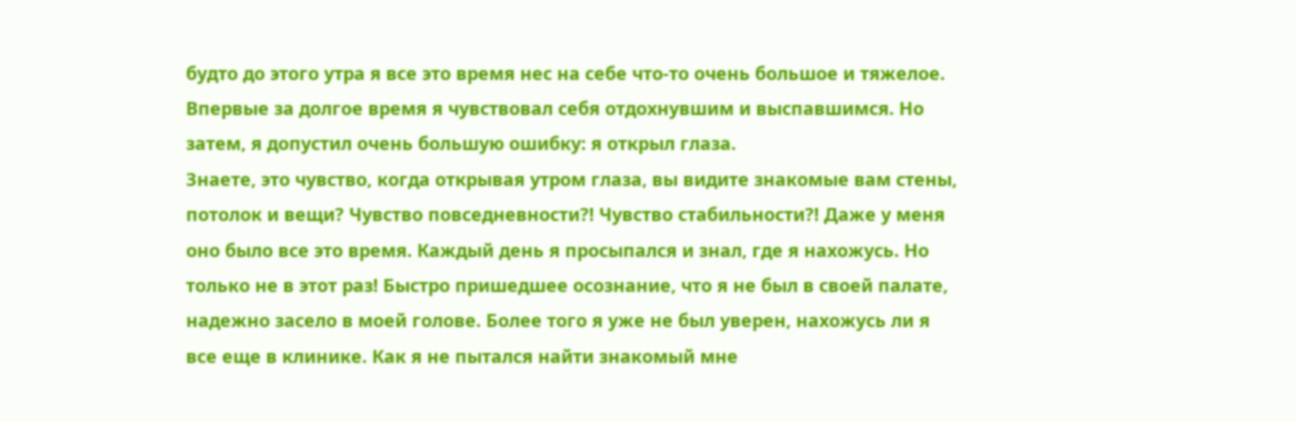будто до этого утра я все это время нес на себе что-то очень большое и тяжелое. Впервые за долгое время я чувствовал себя отдохнувшим и выспавшимся. Но затем, я допустил очень большую ошибку: я открыл глаза.
Знаете, это чувство, когда открывая утром глаза, вы видите знакомые вам стены, потолок и вещи? Чувство повседневности?! Чувство стабильности?! Даже у меня оно было все это время. Каждый день я просыпался и знал, где я нахожусь. Но только не в этот раз! Быстро пришедшее осознание, что я не был в своей палате, надежно засело в моей голове. Более того я уже не был уверен, нахожусь ли я все еще в клинике. Как я не пытался найти знакомый мне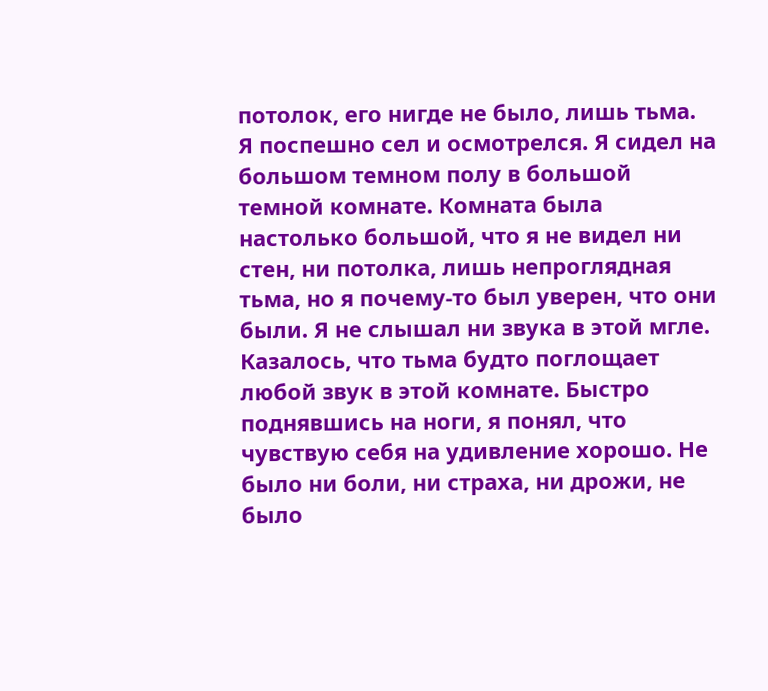потолок, его нигде не было, лишь тьма.
Я поспешно сел и осмотрелся. Я сидел на большом темном полу в большой темной комнате. Комната была настолько большой, что я не видел ни стен, ни потолка, лишь непроглядная тьма, но я почему-то был уверен, что они были. Я не слышал ни звука в этой мгле. Казалось, что тьма будто поглощает любой звук в этой комнате. Быстро поднявшись на ноги, я понял, что чувствую себя на удивление хорошо. Не было ни боли, ни страха, ни дрожи, не было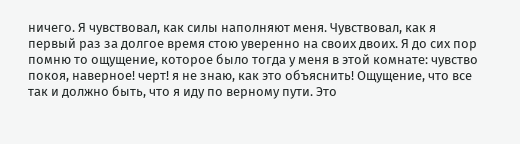ничего. Я чувствовал, как силы наполняют меня. Чувствовал, как я первый раз за долгое время стою уверенно на своих двоих. Я до сих пор помню то ощущение, которое было тогда у меня в этой комнате: чувство покоя, наверное! черт! я не знаю, как это объяснить! Ощущение, что все так и должно быть, что я иду по верному пути. Это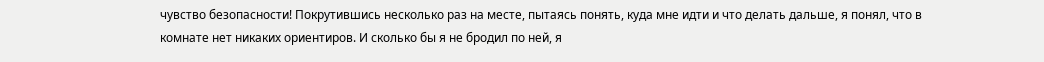чувство безопасности! Покрутившись несколько раз на месте, пытаясь понять, куда мне идти и что делать дальше, я понял, что в комнате нет никаких ориентиров. И сколько бы я не бродил по ней, я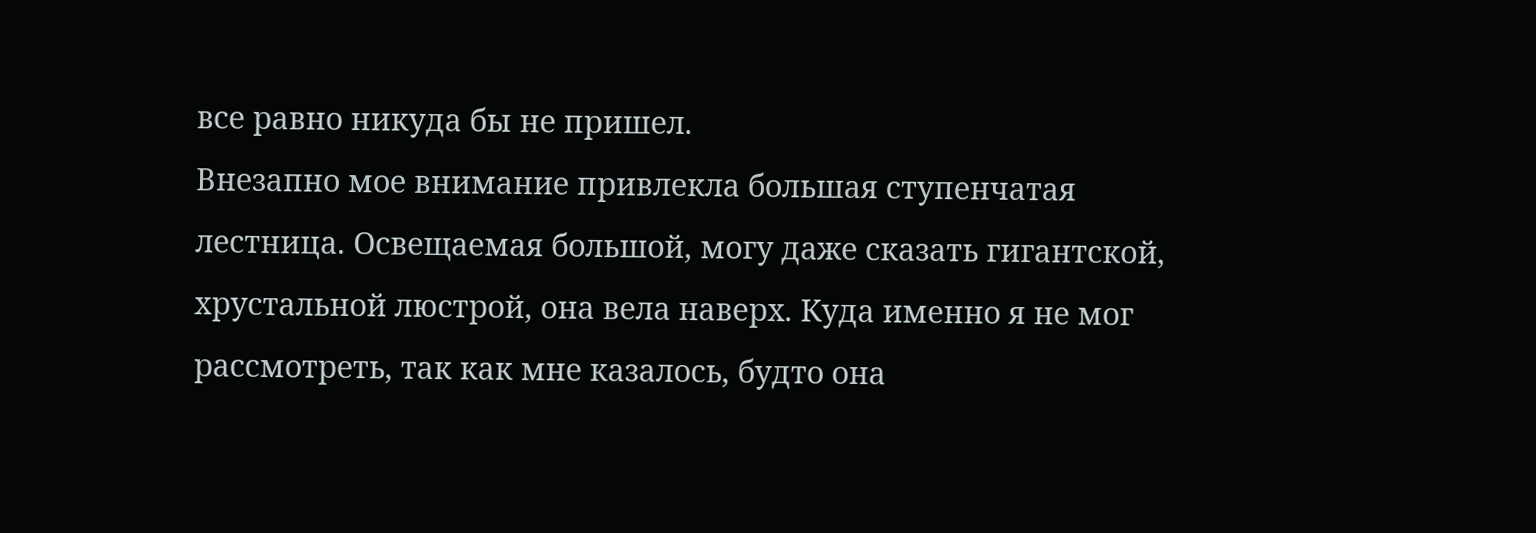все равно никуда бы не пришел.
Внезапно мое внимание привлекла большая ступенчатая лестница. Освещаемая большой, могу даже сказать гигантской, хрустальной люстрой, она вела наверх. Куда именно я не мог рассмотреть, так как мне казалось, будто она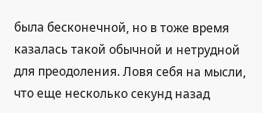была бесконечной, но в тоже время казалась такой обычной и нетрудной для преодоления. Ловя себя на мысли, что еще несколько секунд назад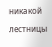никакой лестницы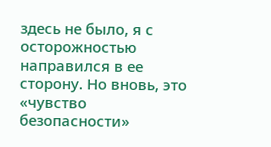здесь не было, я с осторожностью направился в ее сторону. Но вновь, это «чувство безопасности»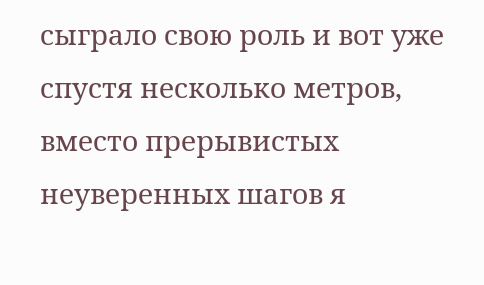сыграло свою роль и вот уже спустя несколько метров, вместо прерывистых неуверенных шагов я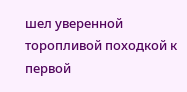шел уверенной торопливой походкой к первой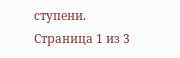ступени.
Страница 1 из 3